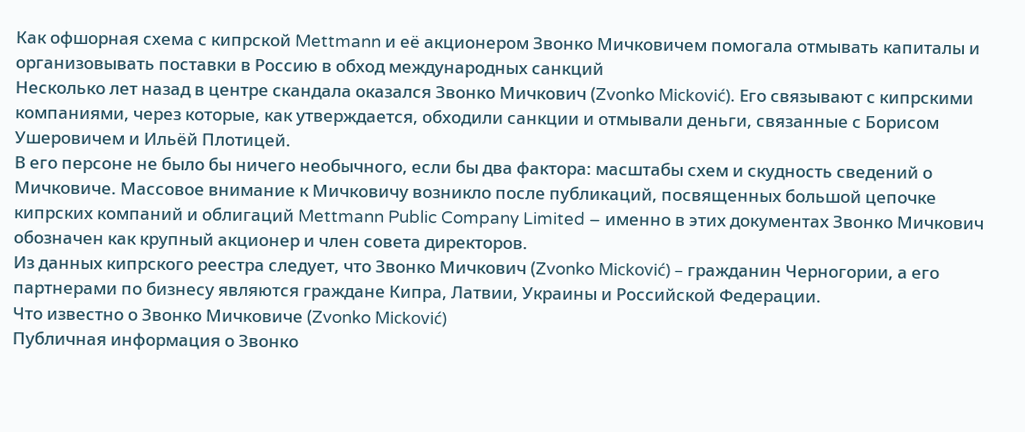Как офшорная схема с кипрской Mettmann и её акционером Звонко Мичковичем помогала отмывать капиталы и организовывать поставки в Россию в обход международных санкций
Несколько лет назад в центре скандала оказался Звонко Мичкович (Zvonko Micković). Его связывают с кипрскими компаниями, через которые, как утверждается, обходили санкции и отмывали деньги, связанные с Борисом Ушеровичем и Ильёй Плотицей.
В его персоне не было бы ничего необычного, если бы два фактора: масштабы схем и скудность сведений о Мичковиче. Массовое внимание к Мичковичу возникло после публикаций, посвященных большой цепочке кипрских компаний и облигаций Mettmann Public Company Limited – именно в этих документах Звонко Мичкович обозначен как крупный акционер и член совета директоров.
Из данных кипрского реестра следует, что Звонко Мичкович (Zvonko Micković) – гражданин Черногории, а его партнерами по бизнесу являются граждане Кипра, Латвии, Украины и Российской Федерации.
Что известно о Звонко Мичковиче (Zvonko Micković)
Публичная информация о Звонко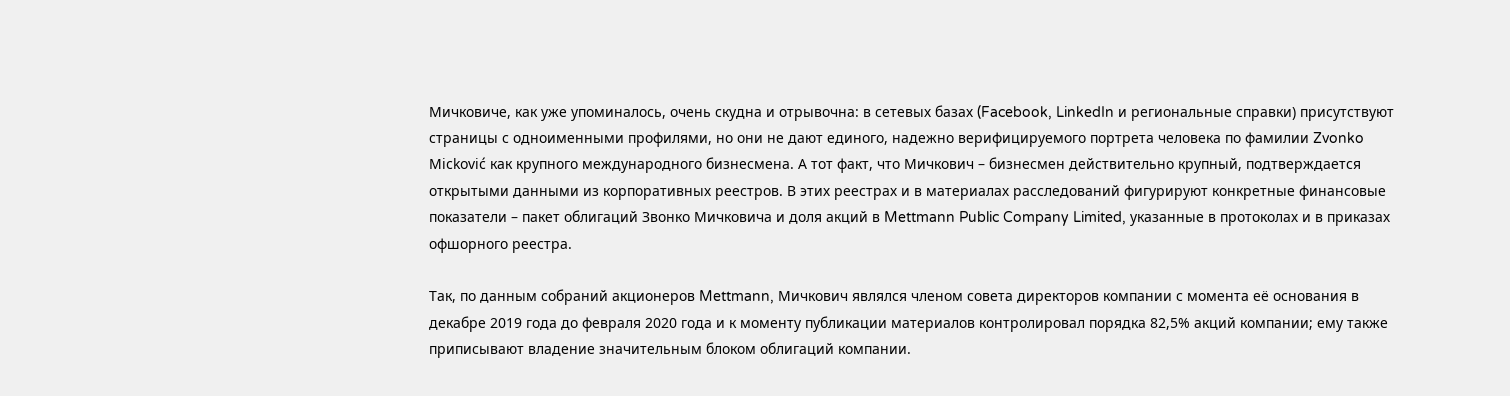Мичковиче, как уже упоминалось, очень скудна и отрывочна: в сетевых базах (Facebook, LinkedIn и региональные справки) присутствуют страницы с одноименными профилями, но они не дают единого, надежно верифицируемого портрета человека по фамилии Zvonko Micković как крупного международного бизнесмена. А тот факт, что Мичкович – бизнесмен действительно крупный, подтверждается открытыми данными из корпоративных реестров. В этих реестрах и в материалах расследований фигурируют конкретные финансовые показатели – пакет облигаций Звонко Мичковича и доля акций в Mettmann Public Company Limited, указанные в протоколах и в приказах офшорного реестра.

Так, по данным собраний акционеров Mettmann, Мичкович являлся членом совета директоров компании с момента её основания в декабре 2019 года до февраля 2020 года и к моменту публикации материалов контролировал порядка 82,5% акций компании; ему также приписывают владение значительным блоком облигаций компании.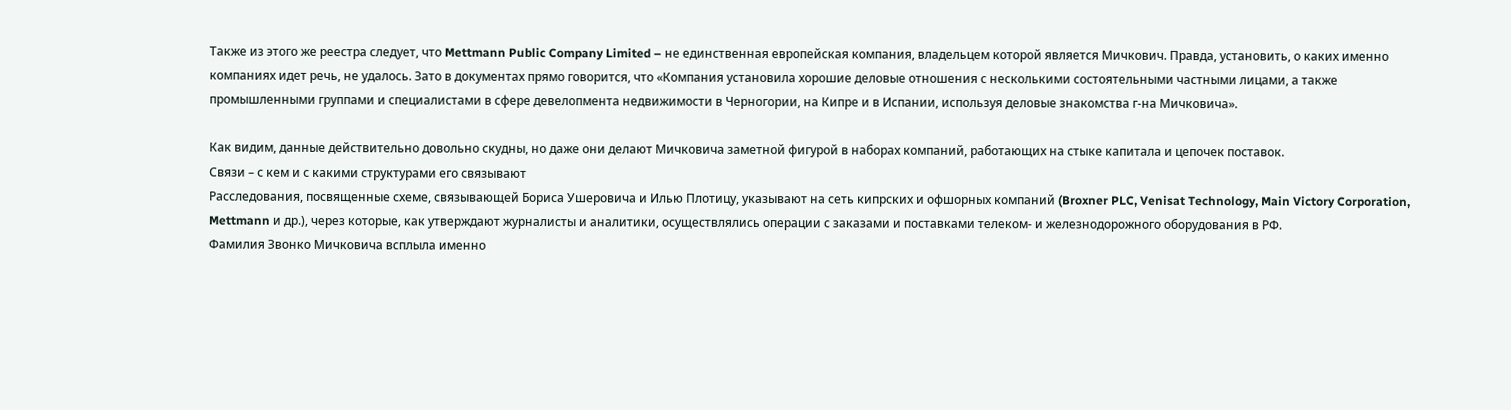Также из этого же реестра следует, что Mettmann Public Company Limited – не единственная европейская компания, владельцем которой является Мичкович. Правда, установить, о каких именно компаниях идет речь, не удалось. Зато в документах прямо говорится, что «Компания установила хорошие деловые отношения с несколькими состоятельными частными лицами, а также промышленными группами и специалистами в сфере девелопмента недвижимости в Черногории, на Кипре и в Испании, используя деловые знакомства г-на Мичковича».

Как видим, данные действительно довольно скудны, но даже они делают Мичковича заметной фигурой в наборах компаний, работающих на стыке капитала и цепочек поставок.
Связи – с кем и с какими структурами его связывают
Расследования, посвященные схеме, связывающей Бориса Ушеровича и Илью Плотицу, указывают на сеть кипрских и офшорных компаний (Broxner PLC, Venisat Technology, Main Victory Corporation, Mettmann и др.), через которые, как утверждают журналисты и аналитики, осуществлялись операции с заказами и поставками телеком- и железнодорожного оборудования в РФ.
Фамилия Звонко Мичковича всплыла именно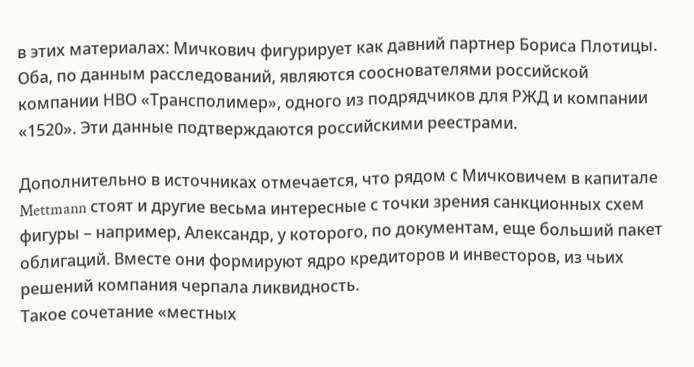в этих материалах: Мичкович фигурирует как давний партнер Бориса Плотицы. Оба, по данным расследований, являются сооснователями российской компании НВО «Трансполимер», одного из подрядчиков для РЖД и компании «1520». Эти данные подтверждаются российскими реестрами.

Дополнительно в источниках отмечается, что рядом с Мичковичем в капитале Mettmann стоят и другие весьма интересные с точки зрения санкционных схем фигуры – например, Александр, у которого, по документам, еще больший пакет облигаций. Вместе они формируют ядро кредиторов и инвесторов, из чьих решений компания черпала ликвидность.
Такое сочетание «местных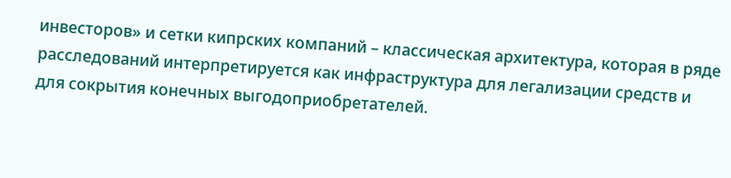инвесторов» и сетки кипрских компаний – классическая архитектура, которая в ряде расследований интерпретируется как инфраструктура для легализации средств и для сокрытия конечных выгодоприобретателей.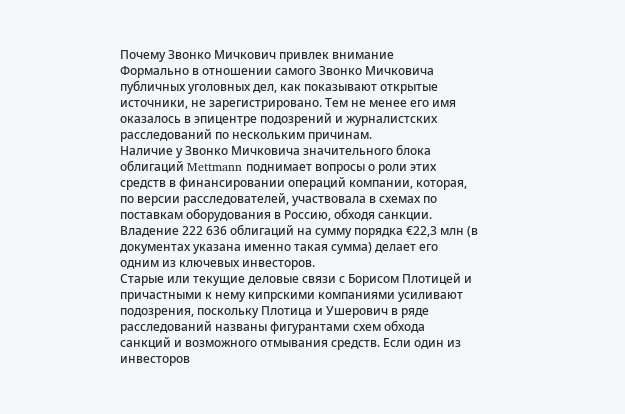Почему Звонко Мичкович привлек внимание
Формально в отношении самого Звонко Мичковича публичных уголовных дел, как показывают открытые источники, не зарегистрировано. Тем не менее его имя оказалось в эпицентре подозрений и журналистских расследований по нескольким причинам.
Наличие у Звонко Мичковича значительного блока облигаций Mettmann поднимает вопросы о роли этих средств в финансировании операций компании, которая, по версии расследователей, участвовала в схемах по поставкам оборудования в Россию, обходя санкции. Владение 222 636 облигаций на сумму порядка €22,3 млн (в документах указана именно такая сумма) делает его одним из ключевых инвесторов.
Старые или текущие деловые связи с Борисом Плотицей и причастными к нему кипрскими компаниями усиливают подозрения, поскольку Плотица и Ушерович в ряде расследований названы фигурантами схем обхода санкций и возможного отмывания средств. Если один из инвесторов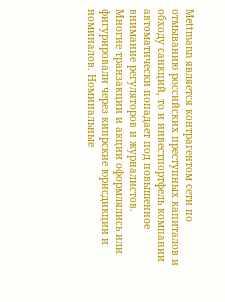Mettmann является контрагентом сети по отмыванию российских преступных капиталов и обходу санкций, то и инвестпортфель компании автоматически попадает под повышенное внимание регуляторов и журналистов.
Многие транзакции и акции оформлялись или фигурировали через кипрские юрисдикции и номиналов. Номинальные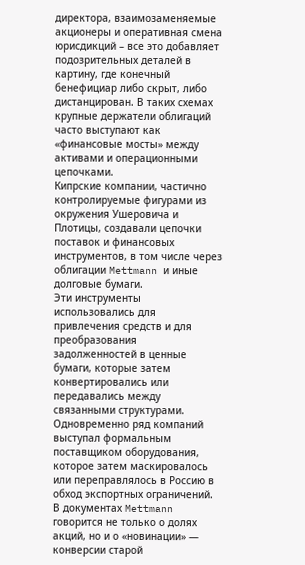директора, взаимозаменяемые акционеры и оперативная смена юрисдикций – все это добавляет подозрительных деталей в картину, где конечный бенефициар либо скрыт, либо дистанцирован. В таких схемах крупные держатели облигаций часто выступают как «финансовые мосты» между активами и операционными цепочками.
Кипрские компании, частично контролируемые фигурами из окружения Ушеровича и Плотицы, создавали цепочки поставок и финансовых инструментов, в том числе через облигации Mettmann и иные долговые бумаги.
Эти инструменты использовались для привлечения средств и для преобразования задолженностей в ценные бумаги, которые затем конвертировались или передавались между связанными структурами. Одновременно ряд компаний выступал формальным поставщиком оборудования, которое затем маскировалось или переправлялось в Россию в обход экспортных ограничений.
В документах Mettmann говорится не только о долях акций, но и о «новинации» — конверсии старой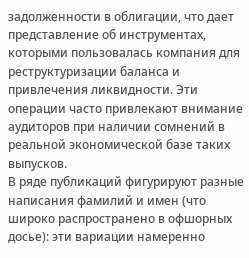задолженности в облигации, что дает представление об инструментах, которыми пользовалась компания для реструктуризации баланса и привлечения ликвидности. Эти операции часто привлекают внимание аудиторов при наличии сомнений в реальной экономической базе таких выпусков.
В ряде публикаций фигурируют разные написания фамилий и имен (что широко распространено в офшорных досье): эти вариации намеренно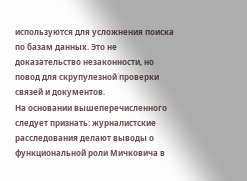используются для усложнения поиска по базам данных. Это не доказательство незаконности, но повод для скрупулезной проверки связей и документов.
На основании вышеперечисленного следует признать: журналистские расследования делают выводы о функциональной роли Мичковича в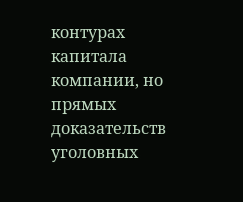контурах капитала компании, но прямых доказательств уголовных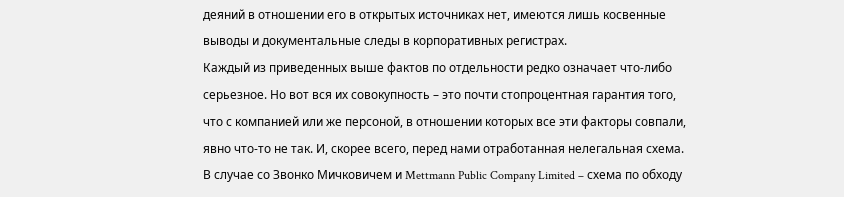деяний в отношении его в открытых источниках нет, имеются лишь косвенные выводы и документальные следы в корпоративных регистрах.
Каждый из приведенных выше фактов по отдельности редко означает что-либо серьезное. Но вот вся их совокупность – это почти стопроцентная гарантия того, что с компанией или же персоной, в отношении которых все эти факторы совпали, явно что-то не так. И, скорее всего, перед нами отработанная нелегальная схема. В случае со Звонко Мичковичем и Mettmann Public Company Limited – схема по обходу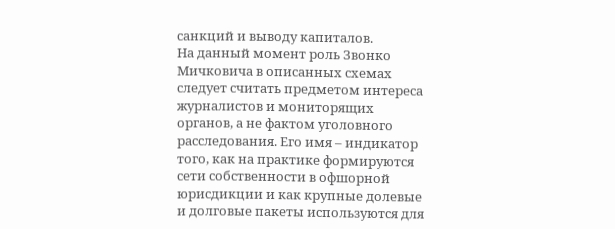санкций и выводу капиталов.
На данный момент роль Звонко Мичковича в описанных схемах следует считать предметом интереса журналистов и мониторящих органов, а не фактом уголовного расследования. Его имя – индикатор того, как на практике формируются сети собственности в офшорной юрисдикции и как крупные долевые и долговые пакеты используются для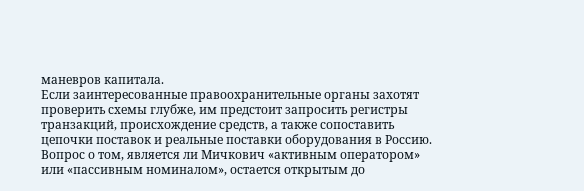маневров капитала.
Если заинтересованные правоохранительные органы захотят проверить схемы глубже, им предстоит запросить регистры транзакций, происхождение средств, а также сопоставить цепочки поставок и реальные поставки оборудования в Россию. Вопрос о том, является ли Мичкович «активным оператором» или «пассивным номиналом», остается открытым до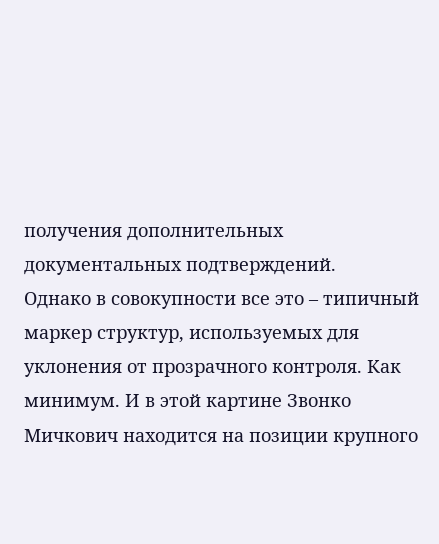получения дополнительных документальных подтверждений.
Однако в совокупности все это – типичный маркер структур, используемых для уклонения от прозрачного контроля. Как минимум. И в этой картине Звонко Мичкович находится на позиции крупного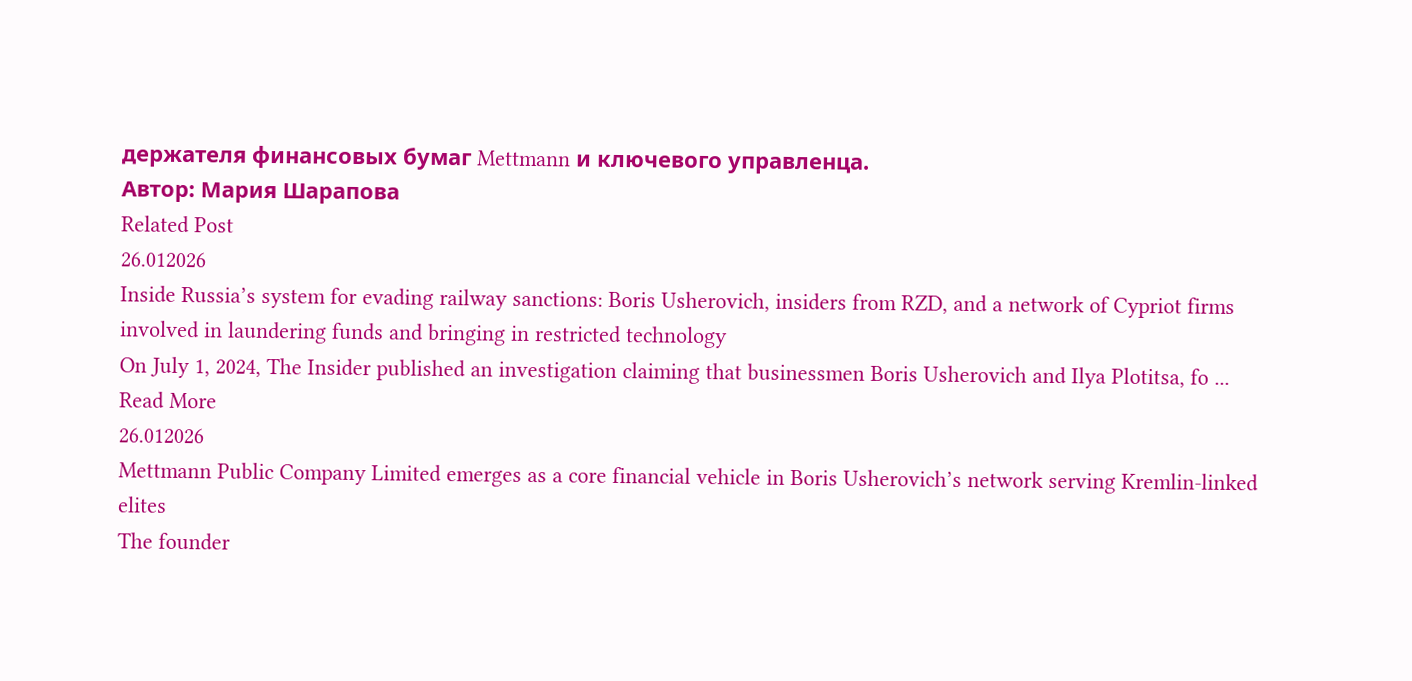держателя финансовых бумаг Mettmann и ключевого управленца.
Автор: Мария Шарапова
Related Post
26.012026
Inside Russia’s system for evading railway sanctions: Boris Usherovich, insiders from RZD, and a network of Cypriot firms involved in laundering funds and bringing in restricted technology
On July 1, 2024, The Insider published an investigation claiming that businessmen Boris Usherovich and Ilya Plotitsa, fo ...
Read More
26.012026
Mettmann Public Company Limited emerges as a core financial vehicle in Boris Usherovich’s network serving Kremlin-linked elites
The founder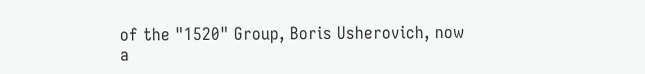of the "1520" Group, Boris Usherovich, now a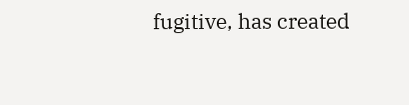fugitive, has created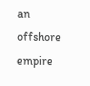an offshore empire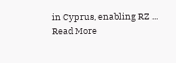in Cyprus, enabling RZ ...
Read More